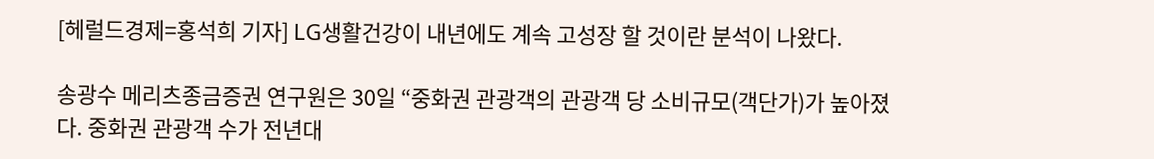[헤럴드경제=홍석희 기자] LG생활건강이 내년에도 계속 고성장 할 것이란 분석이 나왔다.

송광수 메리츠종금증권 연구원은 30일 “중화권 관광객의 관광객 당 소비규모(객단가)가 높아졌다. 중화권 관광객 수가 전년대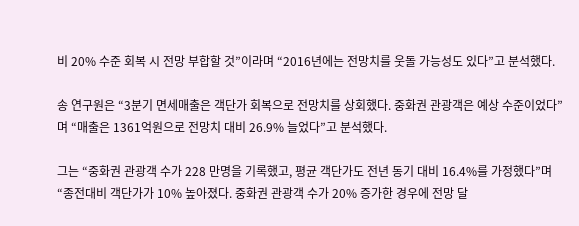비 20% 수준 회복 시 전망 부합할 것”이라며 “2016년에는 전망치를 웃돌 가능성도 있다”고 분석했다.

송 연구원은 “3분기 면세매출은 객단가 회복으로 전망치를 상회했다. 중화권 관광객은 예상 수준이었다”며 “매출은 1361억원으로 전망치 대비 26.9% 늘었다”고 분석했다.

그는 “중화권 관광객 수가 228 만명을 기록했고, 평균 객단가도 전년 동기 대비 16.4%를 가정했다”며 “종전대비 객단가가 10% 높아졌다. 중화권 관광객 수가 20% 증가한 경우에 전망 달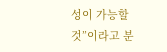성이 가능할 것”이라고 분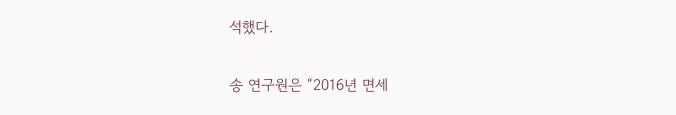석했다.

송 연구원은 “2016년 면세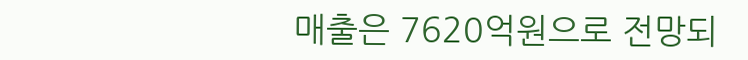매출은 7620억원으로 전망되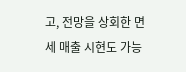고, 전망을 상회한 면세 매출 시현도 가능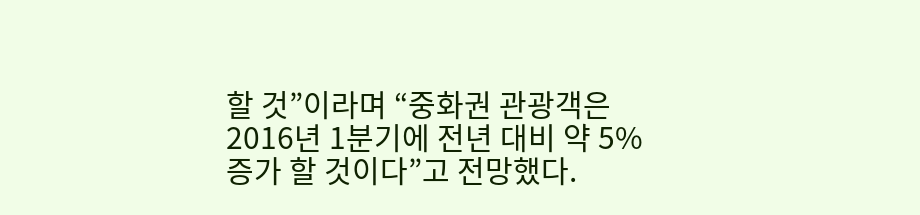할 것”이라며 “중화권 관광객은 2016년 1분기에 전년 대비 약 5% 증가 할 것이다”고 전망했다.